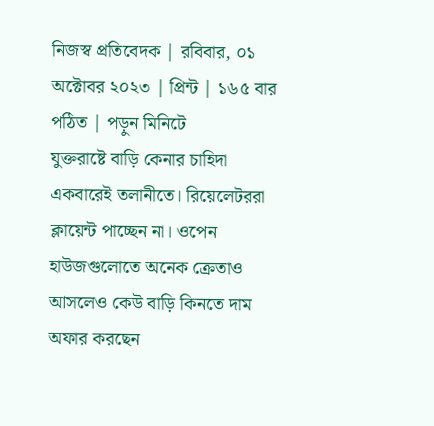নিজস্ব প্রতিবেদক | রবিবার, ০১ অক্টোবর ২০২৩ | প্রিন্ট | ১৬৫ বার পঠিত | পড়ুন মিনিটে
যুক্তরাষ্টে বাড়ি কেনার চাহিদা একবারেই তলানীতে। রিয়েলেটররা ক্লায়েন্ট পাচ্ছেন না। ওপেন হাউজগুলোতে অনেক ক্রেতাও আসলেও কেউ বাড়ি কিনতে দাম অফার করছেন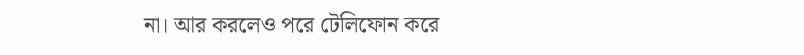না। আর করলেও পরে টেলিফোন করে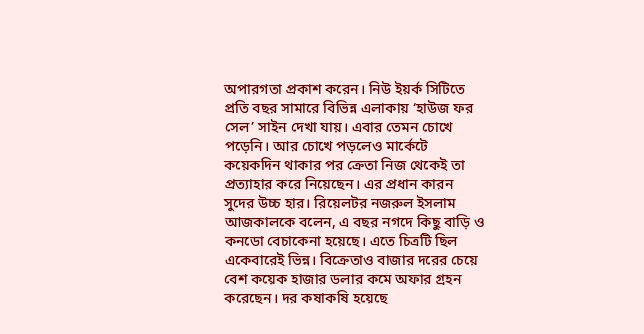অপারগতা প্রকাশ করেন। নিউ ইয়র্ক সিটিতে প্রতি বছর সামারে বিভিন্ন এলাকায় ‘হাউজ ফর সেল’ সাইন দেখা যায়। এবার তেমন চোখে পড়েনি। আর চোখে পড়লেও মার্কেটে কয়েকদিন থাকার পর ক্রেতা নিজ থেকেই তা প্রত্যাহার করে নিয়েছেন। এর প্রধান কারন সুদের উচ্চ হার। রিয়েলটর নজরুল ইসলাম আজকালকে বলেন, এ বছর নগদে কিছু বাড়ি ও কনডো বেচাকেনা হয়েছে। এতে চিত্রটি ছিল একেবারেই ভিন্ন। বিক্রেতাও বাজার দরের চেয়ে বেশ কয়েক হাজার ডলার কমে অফার গ্রহন করেছেন। দর কষাকষি হয়েছে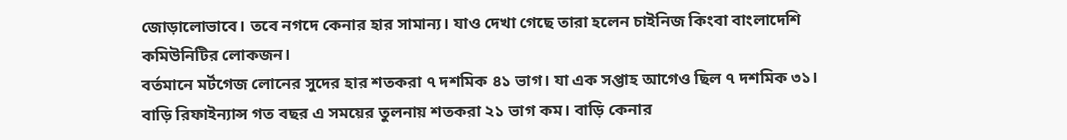জোড়ালোভাবে। তবে নগদে কেনার হার সামান্য। যাও দেখা গেছে তারা হলেন চাইনিজ কিংবা বাংলাদেশি কমিউনিটির লোকজন।
বর্তমানে মর্টগেজ লোনের সুদের হার শতকরা ৭ দশমিক ৪১ ভাগ। যা এক সপ্তাহ আগেও ছিল ৭ দশমিক ৩১। বাড়ি রিফাইন্যান্স গত বছর এ সময়ের তুলনায় শতকরা ২১ ভাগ কম। বাড়ি কেনার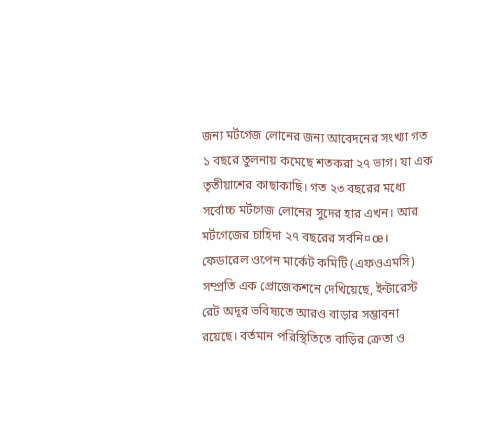জন্য মর্টগেজ লোনের জন্য আবেদনের সংখ্যা গত ১ বছরে তুলনায় কমেছে শতকরা ২৭ ভাগ। যা এক তৃতীয়াশের কাছাকাছি। গত ২৩ বছরের মধ্যে সর্বোচ্চ মর্টগেজ লোনের সুদের হার এখন। আর মর্টগেজের চাহিদা ২৭ বছরের সর্বনি¤œ।
ফেডারেল ওপেন মার্কেট কমিটি (এফওএমসি) সম্প্রতি এক প্রোজেকশনে দেখিয়েছে, ইন্টারেস্ট রেট অদূর ভবিষ্যতে আরও বাড়ার সম্ভাবনা রয়েছে। বর্তমান পরিস্থিতিতে বাড়ির ক্রেতা ও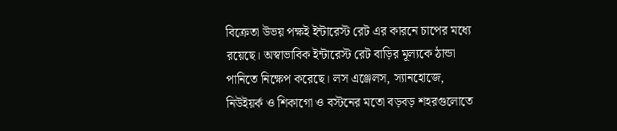বিক্রেতা উভয় পক্ষই ইন্টারেস্ট রেট এর কারনে চাপের মধ্যে রয়েছে। অস্বাভাবিক ইন্টারেস্ট রেট বাড়ির মূল্যকে ঠান্ডা পানিতে নিক্ষেপ করেছে। লস এঞ্জেলস, স্যানহোজে, নিউইয়র্ক ও শিকাগো ও বস্টনের মতো বড়বড় শহরগুলোতে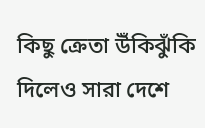কিছু ক্রেতা উঁকিঝুঁকি দিলেও সারা দেশে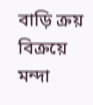বাড়ি ক্রয় বিক্রয়ে মন্দা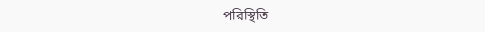পরিস্থিতি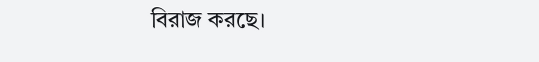বিরাজ করছে।